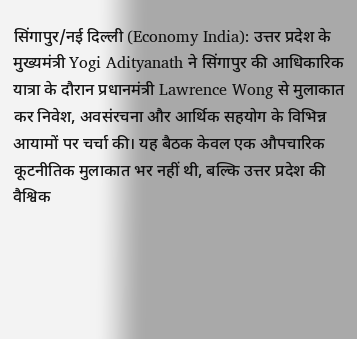सिंगापुर/नई दिल्ली (Economy India): उत्तर प्रदेश के मुख्यमंत्री Yogi Adityanath ने सिंगापुर की आधिकारिक यात्रा के दौरान प्रधानमंत्री Lawrence Wong से मुलाकात कर निवेश, अवसंरचना और आर्थिक सहयोग के विभिन्न आयामों पर चर्चा की। यह बैठक केवल एक औपचारिक कूटनीतिक मुलाकात भर नहीं थी, बल्कि उत्तर प्रदेश की वैश्विक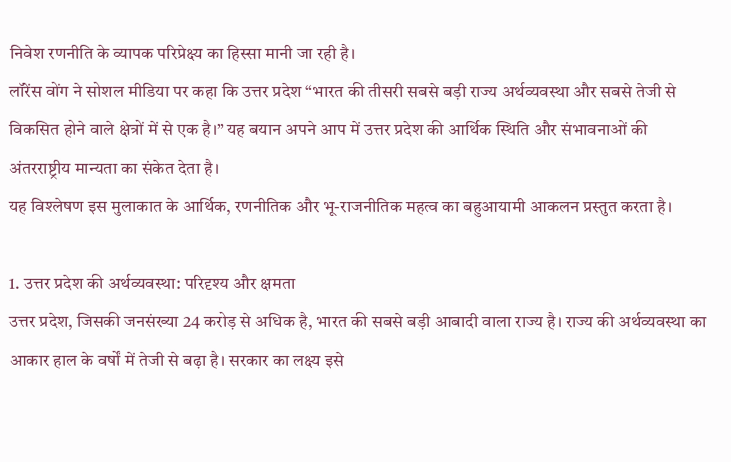निवेश रणनीति के व्यापक परिप्रेक्ष्य का हिस्सा मानी जा रही है।
लॉरेंस वोंग ने सोशल मीडिया पर कहा कि उत्तर प्रदेश “भारत की तीसरी सबसे बड़ी राज्य अर्थव्यवस्था और सबसे तेजी से विकसित होने वाले क्षेत्रों में से एक है।” यह बयान अपने आप में उत्तर प्रदेश की आर्थिक स्थिति और संभावनाओं की अंतरराष्ट्रीय मान्यता का संकेत देता है।
यह विश्लेषण इस मुलाकात के आर्थिक, रणनीतिक और भू-राजनीतिक महत्व का बहुआयामी आकलन प्रस्तुत करता है।

1. उत्तर प्रदेश की अर्थव्यवस्था: परिदृश्य और क्षमता
उत्तर प्रदेश, जिसकी जनसंख्या 24 करोड़ से अधिक है, भारत की सबसे बड़ी आबादी वाला राज्य है। राज्य की अर्थव्यवस्था का आकार हाल के वर्षों में तेजी से बढ़ा है। सरकार का लक्ष्य इसे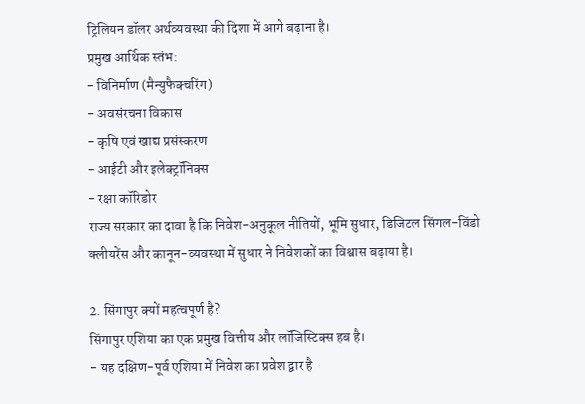ट्रिलियन डॉलर अर्थव्यवस्था की दिशा में आगे बढ़ाना है।
प्रमुख आर्थिक स्तंभ:
- विनिर्माण (मैन्युफैक्चरिंग)
- अवसंरचना विकास
- कृषि एवं खाद्य प्रसंस्करण
- आईटी और इलेक्ट्रॉनिक्स
- रक्षा कॉरिडोर
राज्य सरकार का दावा है कि निवेश-अनुकूल नीतियों, भूमि सुधार, डिजिटल सिंगल-विंडो क्लीयरेंस और कानून-व्यवस्था में सुधार ने निवेशकों का विश्वास बढ़ाया है।

2. सिंगापुर क्यों महत्वपूर्ण है?
सिंगापुर एशिया का एक प्रमुख वित्तीय और लॉजिस्टिक्स हब है।
- यह दक्षिण-पूर्व एशिया में निवेश का प्रवेश द्वार है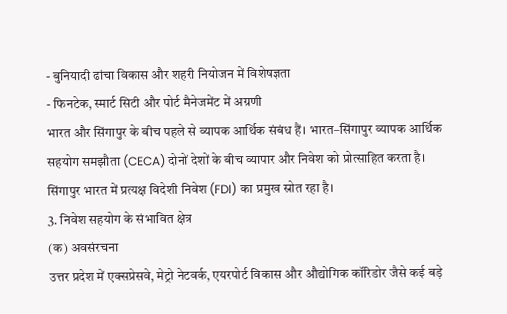- बुनियादी ढांचा विकास और शहरी नियोजन में विशेषज्ञता
- फिनटेक, स्मार्ट सिटी और पोर्ट मैनेजमेंट में अग्रणी
भारत और सिंगापुर के बीच पहले से व्यापक आर्थिक संबंध हैं। भारत–सिंगापुर व्यापक आर्थिक सहयोग समझौता (CECA) दोनों देशों के बीच व्यापार और निवेश को प्रोत्साहित करता है।
सिंगापुर भारत में प्रत्यक्ष विदेशी निवेश (FDI) का प्रमुख स्रोत रहा है।
3. निवेश सहयोग के संभावित क्षेत्र
(क) अवसंरचना
उत्तर प्रदेश में एक्सप्रेसवे, मेट्रो नेटवर्क, एयरपोर्ट विकास और औद्योगिक कॉरिडोर जैसे कई बड़े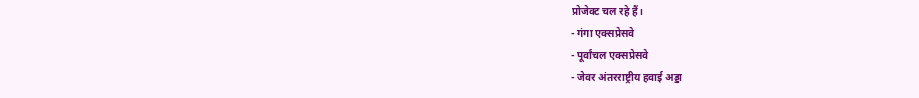प्रोजेक्ट चल रहे हैं।
- गंगा एक्सप्रेसवे
- पूर्वांचल एक्सप्रेसवे
- जेवर अंतरराष्ट्रीय हवाई अड्डा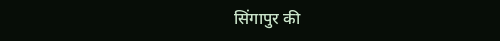सिंगापुर की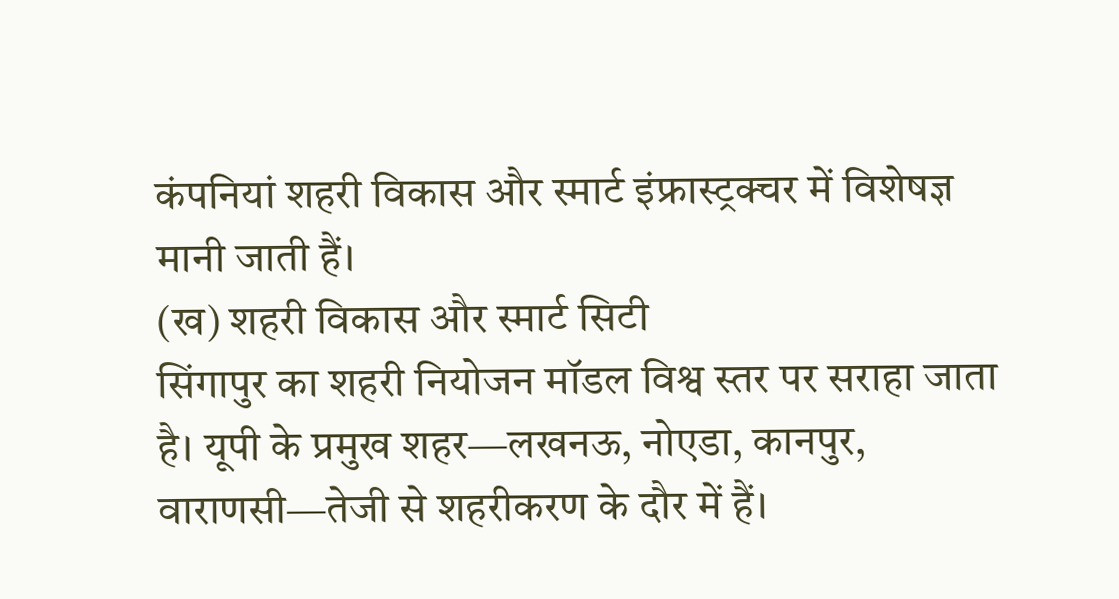कंपनियां शहरी विकास और स्मार्ट इंफ्रास्ट्रक्चर में विशेषज्ञ मानी जाती हैं।
(ख) शहरी विकास और स्मार्ट सिटी
सिंगापुर का शहरी नियोजन मॉडल विश्व स्तर पर सराहा जाता है। यूपी के प्रमुख शहर—लखनऊ, नोएडा, कानपुर, वाराणसी—तेजी से शहरीकरण के दौर में हैं।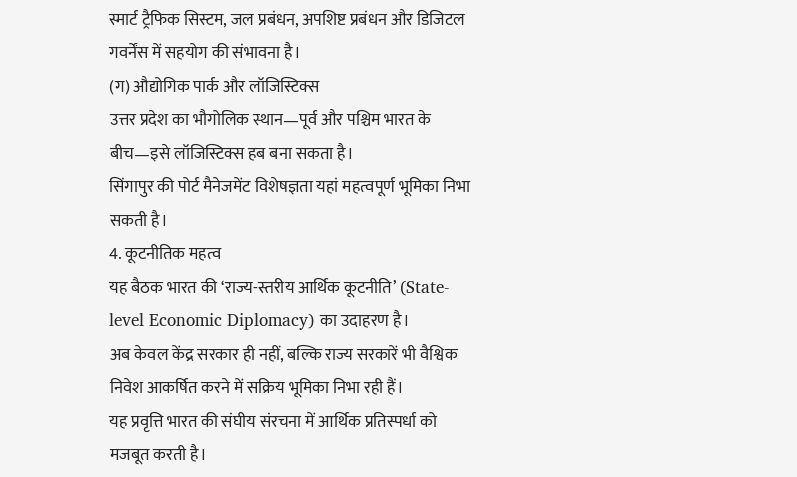स्मार्ट ट्रैफिक सिस्टम, जल प्रबंधन, अपशिष्ट प्रबंधन और डिजिटल गवर्नेंस में सहयोग की संभावना है।
(ग) औद्योगिक पार्क और लॉजिस्टिक्स
उत्तर प्रदेश का भौगोलिक स्थान—पूर्व और पश्चिम भारत के बीच—इसे लॉजिस्टिक्स हब बना सकता है।
सिंगापुर की पोर्ट मैनेजमेंट विशेषज्ञता यहां महत्वपूर्ण भूमिका निभा सकती है।
4. कूटनीतिक महत्व
यह बैठक भारत की ‘राज्य-स्तरीय आर्थिक कूटनीति’ (State-level Economic Diplomacy) का उदाहरण है।
अब केवल केंद्र सरकार ही नहीं, बल्कि राज्य सरकारें भी वैश्विक निवेश आकर्षित करने में सक्रिय भूमिका निभा रही हैं।
यह प्रवृत्ति भारत की संघीय संरचना में आर्थिक प्रतिस्पर्धा को मजबूत करती है।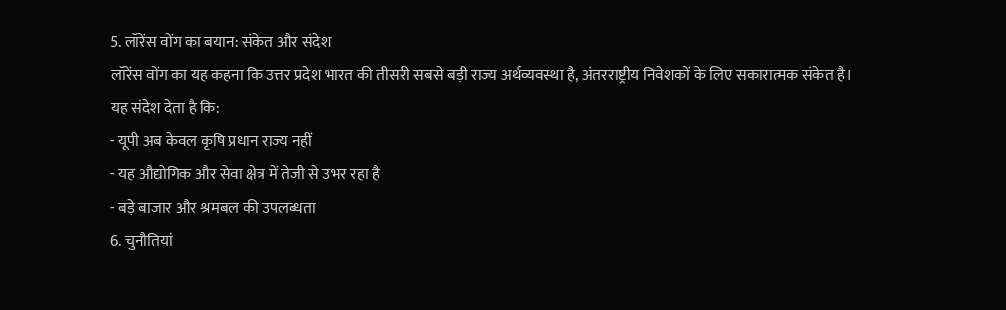5. लॉरेंस वोंग का बयान: संकेत और संदेश
लॉरेंस वोंग का यह कहना कि उत्तर प्रदेश भारत की तीसरी सबसे बड़ी राज्य अर्थव्यवस्था है, अंतरराष्ट्रीय निवेशकों के लिए सकारात्मक संकेत है।
यह संदेश देता है कि:
- यूपी अब केवल कृषि प्रधान राज्य नहीं
- यह औद्योगिक और सेवा क्षेत्र में तेजी से उभर रहा है
- बड़े बाजार और श्रमबल की उपलब्धता
6. चुनौतियां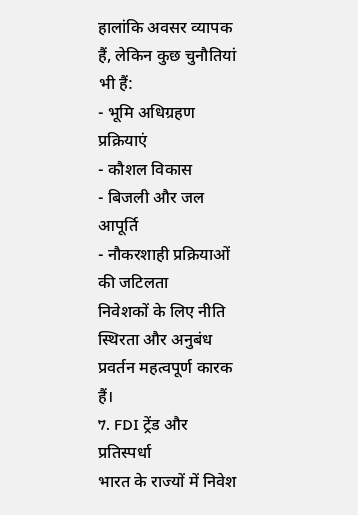हालांकि अवसर व्यापक हैं, लेकिन कुछ चुनौतियां भी हैं:
- भूमि अधिग्रहण प्रक्रियाएं
- कौशल विकास
- बिजली और जल आपूर्ति
- नौकरशाही प्रक्रियाओं की जटिलता
निवेशकों के लिए नीति स्थिरता और अनुबंध प्रवर्तन महत्वपूर्ण कारक हैं।
7. FDI ट्रेंड और प्रतिस्पर्धा
भारत के राज्यों में निवेश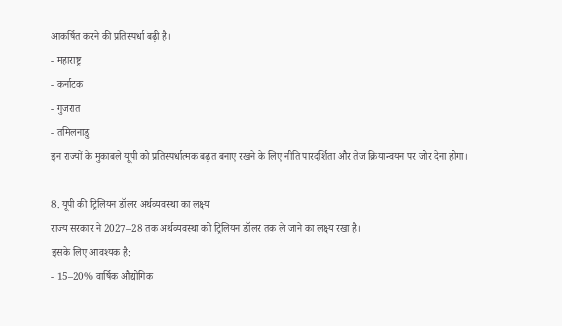आकर्षित करने की प्रतिस्पर्धा बढ़ी है।
- महाराष्ट्र
- कर्नाटक
- गुजरात
- तमिलनाडु
इन राज्यों के मुकाबले यूपी को प्रतिस्पर्धात्मक बढ़त बनाए रखने के लिए नीति पारदर्शिता और तेज क्रियान्वयन पर जोर देना होगा।

8. यूपी की ट्रिलियन डॉलर अर्थव्यवस्था का लक्ष्य
राज्य सरकार ने 2027–28 तक अर्थव्यवस्था को ट्रिलियन डॉलर तक ले जाने का लक्ष्य रखा है।
इसके लिए आवश्यक है:
- 15–20% वार्षिक औद्योगिक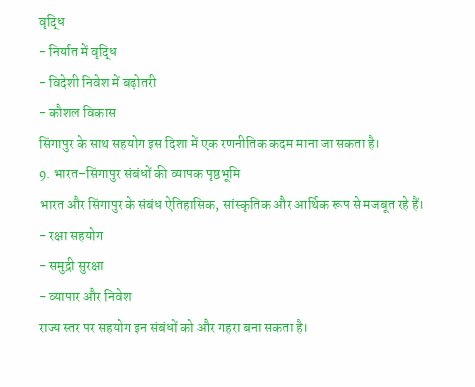वृद्धि
- निर्यात में वृद्धि
- विदेशी निवेश में बढ़ोतरी
- कौशल विकास
सिंगापुर के साथ सहयोग इस दिशा में एक रणनीतिक कदम माना जा सकता है।
9. भारत–सिंगापुर संबंधों की व्यापक पृष्ठभूमि
भारत और सिंगापुर के संबंध ऐतिहासिक, सांस्कृतिक और आर्थिक रूप से मजबूत रहे हैं।
- रक्षा सहयोग
- समुद्री सुरक्षा
- व्यापार और निवेश
राज्य स्तर पर सहयोग इन संबंधों को और गहरा बना सकता है।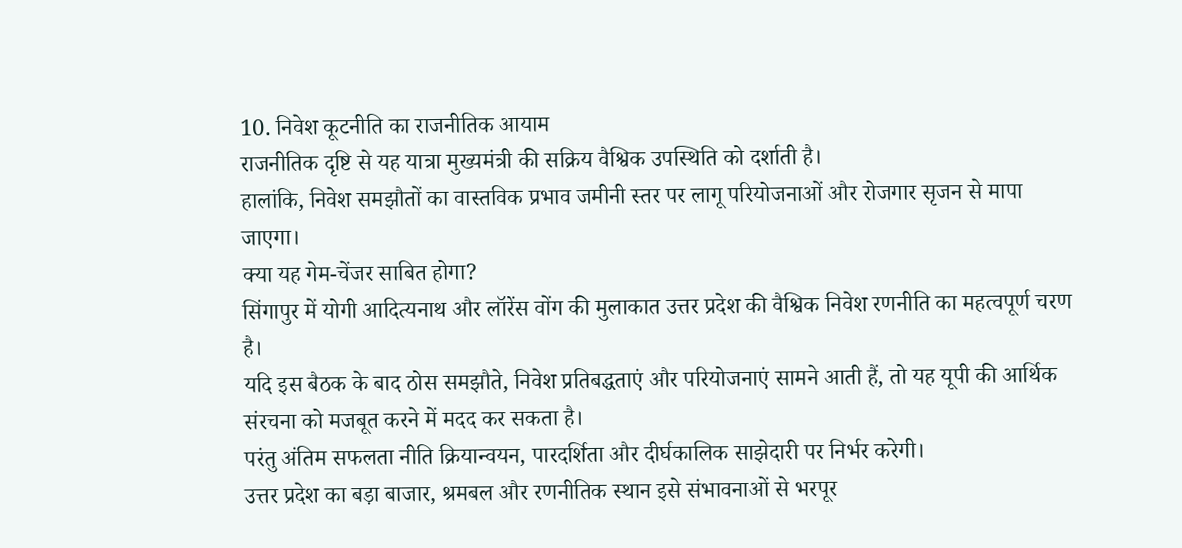10. निवेश कूटनीति का राजनीतिक आयाम
राजनीतिक दृष्टि से यह यात्रा मुख्यमंत्री की सक्रिय वैश्विक उपस्थिति को दर्शाती है।
हालांकि, निवेश समझौतों का वास्तविक प्रभाव जमीनी स्तर पर लागू परियोजनाओं और रोजगार सृजन से मापा जाएगा।
क्या यह गेम-चेंजर साबित होगा?
सिंगापुर में योगी आदित्यनाथ और लॉरेंस वोंग की मुलाकात उत्तर प्रदेश की वैश्विक निवेश रणनीति का महत्वपूर्ण चरण है।
यदि इस बैठक के बाद ठोस समझौते, निवेश प्रतिबद्धताएं और परियोजनाएं सामने आती हैं, तो यह यूपी की आर्थिक संरचना को मजबूत करने में मदद कर सकता है।
परंतु अंतिम सफलता नीति क्रियान्वयन, पारदर्शिता और दीर्घकालिक साझेदारी पर निर्भर करेगी।
उत्तर प्रदेश का बड़ा बाजार, श्रमबल और रणनीतिक स्थान इसे संभावनाओं से भरपूर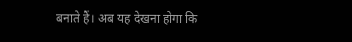बनाते हैं। अब यह देखना होगा कि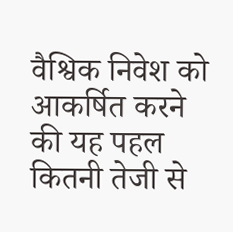वैश्विक निवेश को आकर्षित करने की यह पहल कितनी तेजी से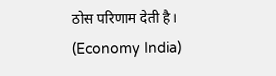ठोस परिणाम देती है।
(Economy India)